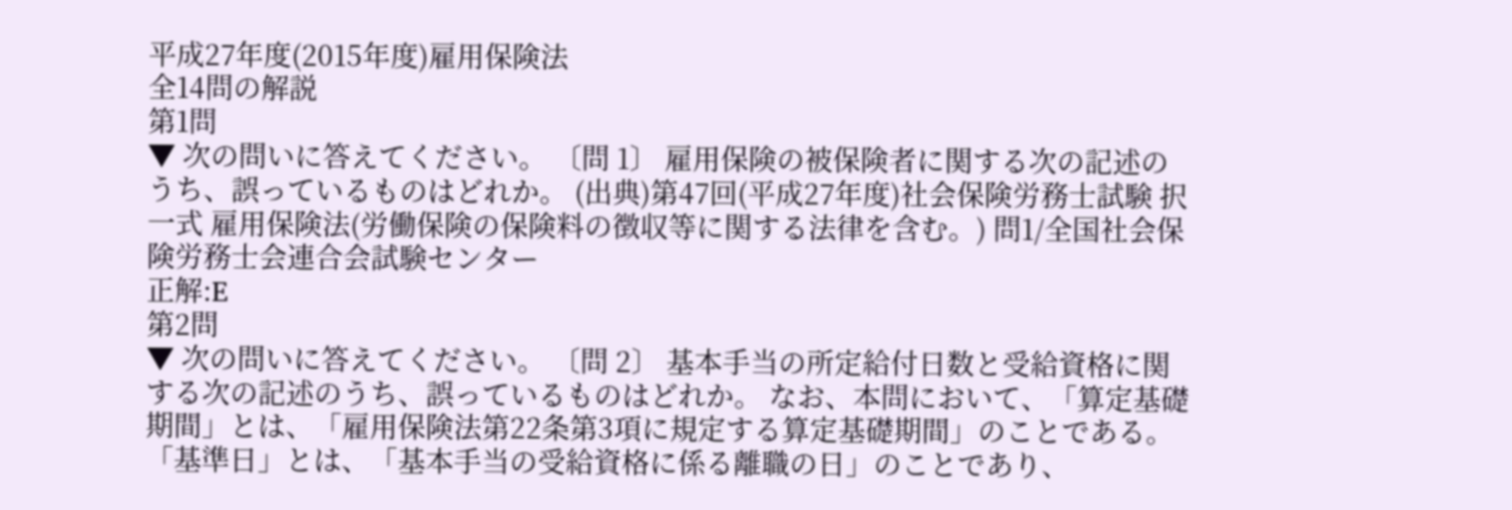平成27年度(2015年度)雇用保険法
全14問の解説
第1問
▼ 次の問いに答えてください。 〔問 1〕 雇用保険の被保険者に関する次の記述のうち、誤っているものはどれか。 (出典)第47回(平成27年度)社会保険労務士試験 択一式 雇用保険法(労働保険の保険料の徴収等に関する法律を含む。) 問1/全国社会保険労務士会連合会試験センター
正解:E
第2問
▼ 次の問いに答えてください。 〔問 2〕 基本手当の所定給付日数と受給資格に関する次の記述のうち、誤っているものはどれか。 なお、本問において、「算定基礎期間」とは、「雇用保険法第22条第3項に規定する算定基礎期間」のことである。「基準日」とは、「基本手当の受給資格に係る離職の日」のことであり、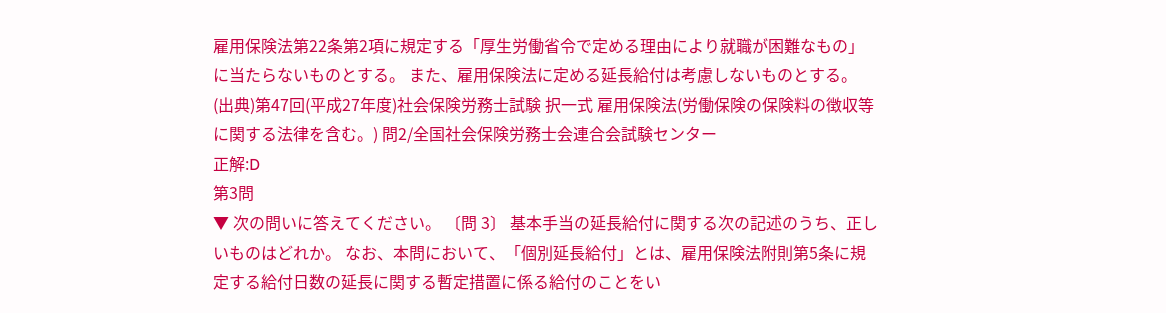雇用保険法第22条第2項に規定する「厚生労働省令で定める理由により就職が困難なもの」に当たらないものとする。 また、雇用保険法に定める延長給付は考慮しないものとする。 (出典)第47回(平成27年度)社会保険労務士試験 択一式 雇用保険法(労働保険の保険料の徴収等に関する法律を含む。) 問2/全国社会保険労務士会連合会試験センター
正解:D
第3問
▼ 次の問いに答えてください。 〔問 3〕 基本手当の延長給付に関する次の記述のうち、正しいものはどれか。 なお、本問において、「個別延長給付」とは、雇用保険法附則第5条に規定する給付日数の延長に関する暫定措置に係る給付のことをい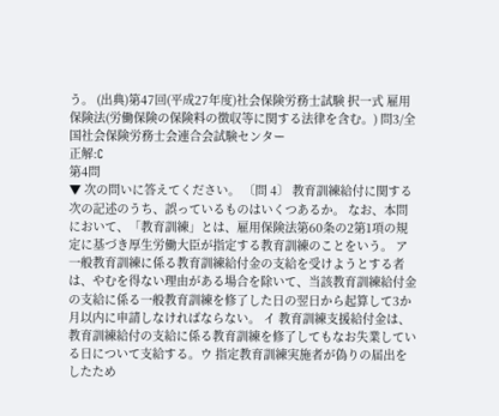う。 (出典)第47回(平成27年度)社会保険労務士試験 択一式 雇用保険法(労働保険の保険料の徴収等に関する法律を含む。) 問3/全国社会保険労務士会連合会試験センター
正解:C
第4問
▼ 次の問いに答えてください。 〔問 4〕 教育訓練給付に関する次の記述のうち、誤っているものはいくつあるか。 なお、本問において、「教育訓練」とは、雇用保険法第60条の2第1項の規定に基づき厚生労働大臣が指定する教育訓練のことをいう。 ア 一般教育訓練に係る教育訓練給付金の支給を受けようとする者は、やむを得ない理由がある場合を除いて、当該教育訓練給付金の支給に係る一般教育訓練を修了した日の翌日から起算して3か月以内に申請しなければならない。 イ 教育訓練支援給付金は、教育訓練給付の支給に係る教育訓練を修了してもなお失業している日について支給する。ウ 指定教育訓練実施者が偽りの届出をしたため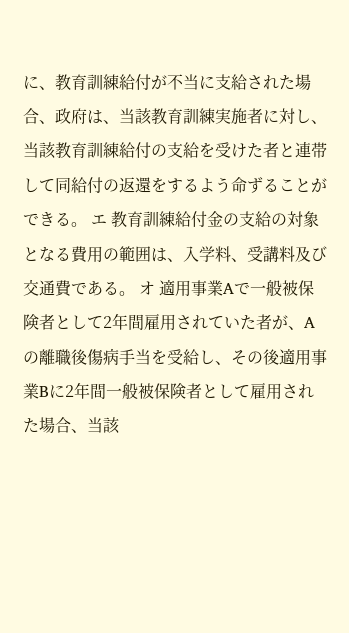に、教育訓練給付が不当に支給された場合、政府は、当該教育訓練実施者に対し、当該教育訓練給付の支給を受けた者と連帯して同給付の返還をするよう命ずることができる。 エ 教育訓練給付金の支給の対象となる費用の範囲は、入学料、受講料及び交通費である。 オ 適用事業Aで一般被保険者として2年間雇用されていた者が、Aの離職後傷病手当を受給し、その後適用事業Bに2年間一般被保険者として雇用された場合、当該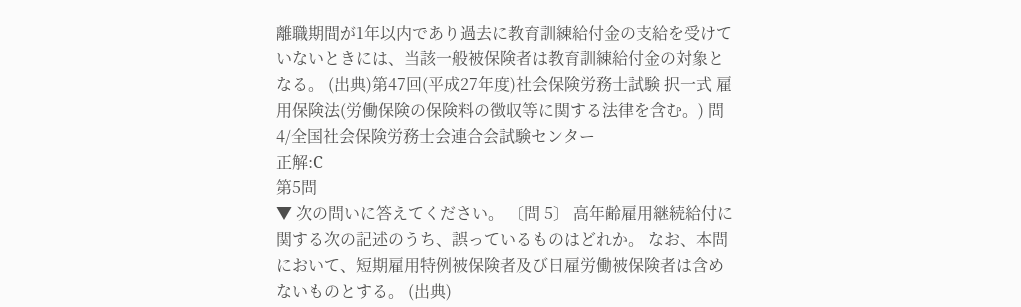離職期間が1年以内であり過去に教育訓練給付金の支給を受けていないときには、当該一般被保険者は教育訓練給付金の対象となる。 (出典)第47回(平成27年度)社会保険労務士試験 択一式 雇用保険法(労働保険の保険料の徴収等に関する法律を含む。) 問4/全国社会保険労務士会連合会試験センター
正解:C
第5問
▼ 次の問いに答えてください。 〔問 5〕 高年齢雇用継続給付に関する次の記述のうち、誤っているものはどれか。 なお、本問において、短期雇用特例被保険者及び日雇労働被保険者は含めないものとする。 (出典)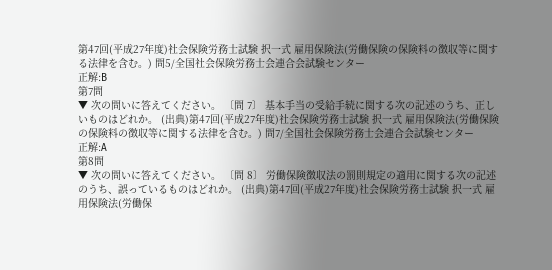第47回(平成27年度)社会保険労務士試験 択一式 雇用保険法(労働保険の保険料の徴収等に関する法律を含む。) 問5/全国社会保険労務士会連合会試験センター
正解:B
第7問
▼ 次の問いに答えてください。 〔問 7〕 基本手当の受給手続に関する次の記述のうち、正しいものはどれか。 (出典)第47回(平成27年度)社会保険労務士試験 択一式 雇用保険法(労働保険の保険料の徴収等に関する法律を含む。) 問7/全国社会保険労務士会連合会試験センター
正解:A
第8問
▼ 次の問いに答えてください。 〔問 8〕 労働保険徴収法の罰則規定の適用に関する次の記述のうち、誤っているものはどれか。 (出典)第47回(平成27年度)社会保険労務士試験 択一式 雇用保険法(労働保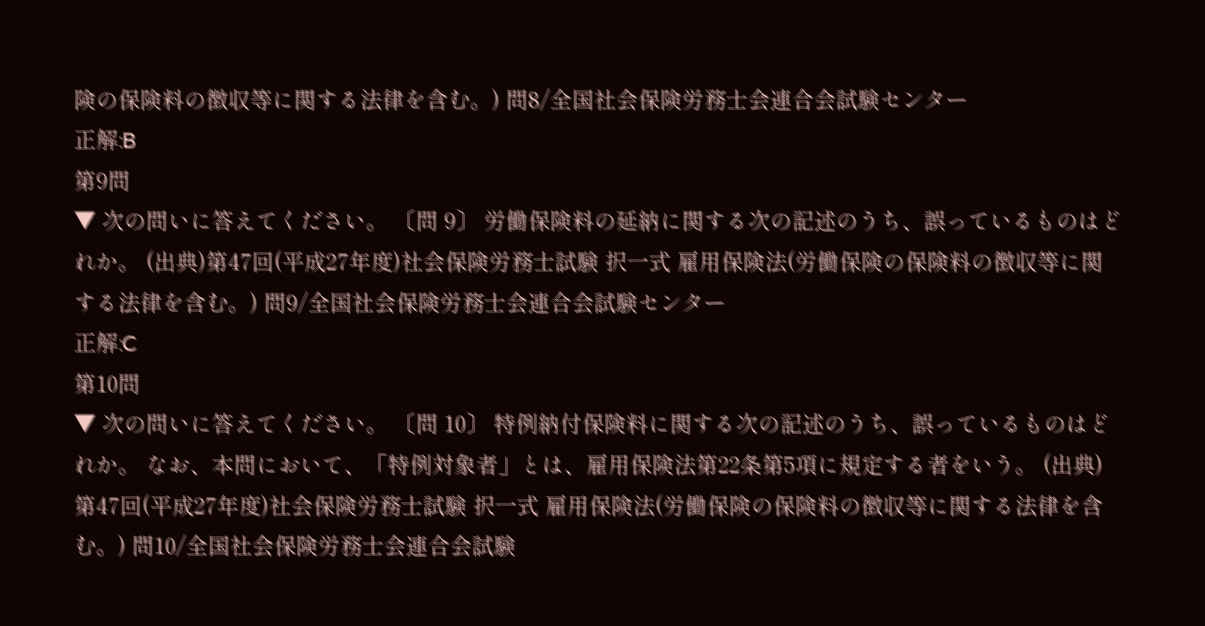険の保険料の徴収等に関する法律を含む。) 問8/全国社会保険労務士会連合会試験センター
正解:B
第9問
▼ 次の問いに答えてください。 〔問 9〕 労働保険料の延納に関する次の記述のうち、誤っているものはどれか。 (出典)第47回(平成27年度)社会保険労務士試験 択一式 雇用保険法(労働保険の保険料の徴収等に関する法律を含む。) 問9/全国社会保険労務士会連合会試験センター
正解:C
第10問
▼ 次の問いに答えてください。 〔問 10〕 特例納付保険料に関する次の記述のうち、誤っているものはどれか。 なお、本問において、「特例対象者」とは、雇用保険法第22条第5項に規定する者をいう。 (出典)第47回(平成27年度)社会保険労務士試験 択一式 雇用保険法(労働保険の保険料の徴収等に関する法律を含む。) 問10/全国社会保険労務士会連合会試験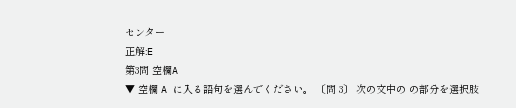センター
正解:E
第3問 空欄A
▼ 空欄 A に入る語句を選んでください。 〔問 3〕 次の文中の の部分を選択肢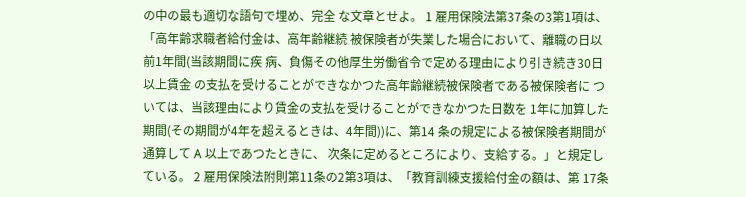の中の最も適切な語句で埋め、完全 な文章とせよ。 1 雇用保険法第37条の3第1項は、「高年齢求職者給付金は、高年齢継続 被保険者が失業した場合において、離職の日以前1年間(当該期間に疾 病、負傷その他厚生労働省令で定める理由により引き続き30日以上賃金 の支払を受けることができなかつた高年齢継続被保険者である被保険者に ついては、当該理由により賃金の支払を受けることができなかつた日数を 1年に加算した期間(その期間が4年を超えるときは、4年間))に、第14 条の規定による被保険者期間が通算して A 以上であつたときに、 次条に定めるところにより、支給する。」と規定している。 2 雇用保険法附則第11条の2第3項は、「教育訓練支援給付金の額は、第 17条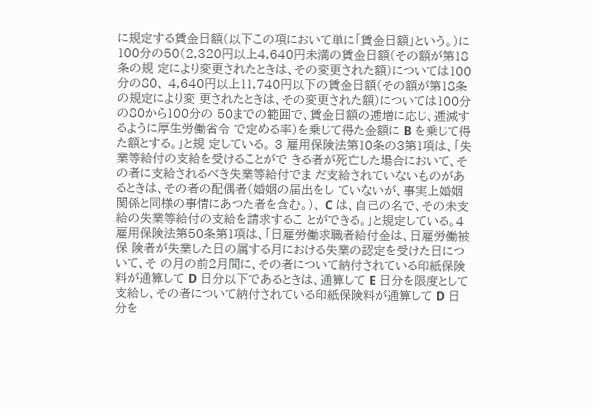に規定する賃金日額(以下この項において単に「賃金日額」という。)に 100分の50(2,320円以上4,640円未満の賃金日額(その額が第18条の規 定により変更されたときは、その変更された額)については100分の80、 4,640円以上11,740円以下の賃金日額(その額が第18条の規定により変 更されたときは、その変更された額)については100分の80から100分の 50までの範囲で、賃金日額の逓増に応じ、逓減するように厚生労働省令 で定める率)を乗じて得た金額に B を乗じて得た額とする。」と規 定している。 3 雇用保険法第10条の3第1項は、「失業等給付の支給を受けることがで きる者が死亡した場合において、その者に支給されるべき失業等給付でま だ支給されていないものがあるときは、その者の配偶者(婚姻の届出をし ていないが、事実上婚姻関係と同様の事情にあつた者を含む。)、 C は、自己の名で、その未支給の失業等給付の支給を請求するこ とができる。」と規定している。4 雇用保険法第50条第1項は、「日雇労働求職者給付金は、日雇労働被保 険者が失業した日の属する月における失業の認定を受けた日について、そ の月の前2月間に、その者について納付されている印紙保険料が通算して D 日分以下であるときは、通算して E 日分を限度として 支給し、その者について納付されている印紙保険料が通算して D 日分を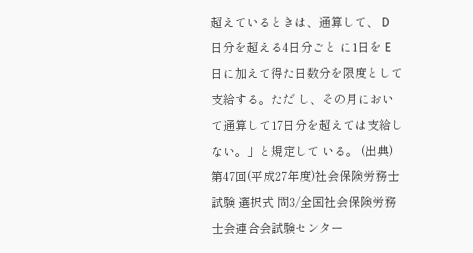超えているときは、通算して、 D 日分を超える4日分ごと に1日を E 日に加えて得た日数分を限度として支給する。ただ し、その月において通算して17日分を超えては支給しない。」と規定して いる。 (出典)第47回(平成27年度)社会保険労務士試験 選択式 問3/全国社会保険労務士会連合会試験センター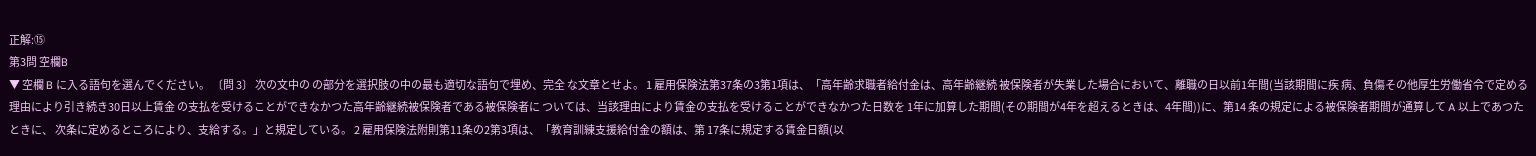正解:⑮
第3問 空欄B
▼ 空欄 B に入る語句を選んでください。 〔問 3〕 次の文中の の部分を選択肢の中の最も適切な語句で埋め、完全 な文章とせよ。 1 雇用保険法第37条の3第1項は、「高年齢求職者給付金は、高年齢継続 被保険者が失業した場合において、離職の日以前1年間(当該期間に疾 病、負傷その他厚生労働省令で定める理由により引き続き30日以上賃金 の支払を受けることができなかつた高年齢継続被保険者である被保険者に ついては、当該理由により賃金の支払を受けることができなかつた日数を 1年に加算した期間(その期間が4年を超えるときは、4年間))に、第14 条の規定による被保険者期間が通算して A 以上であつたときに、 次条に定めるところにより、支給する。」と規定している。 2 雇用保険法附則第11条の2第3項は、「教育訓練支援給付金の額は、第 17条に規定する賃金日額(以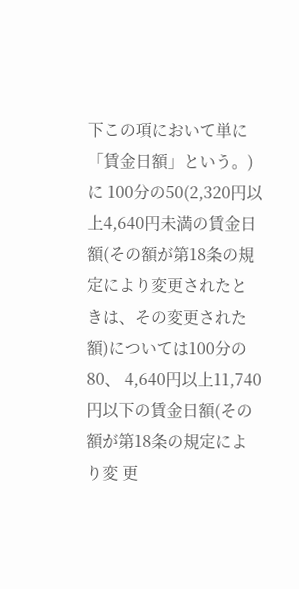下この項において単に「賃金日額」という。)に 100分の50(2,320円以上4,640円未満の賃金日額(その額が第18条の規 定により変更されたときは、その変更された額)については100分の80、 4,640円以上11,740円以下の賃金日額(その額が第18条の規定により変 更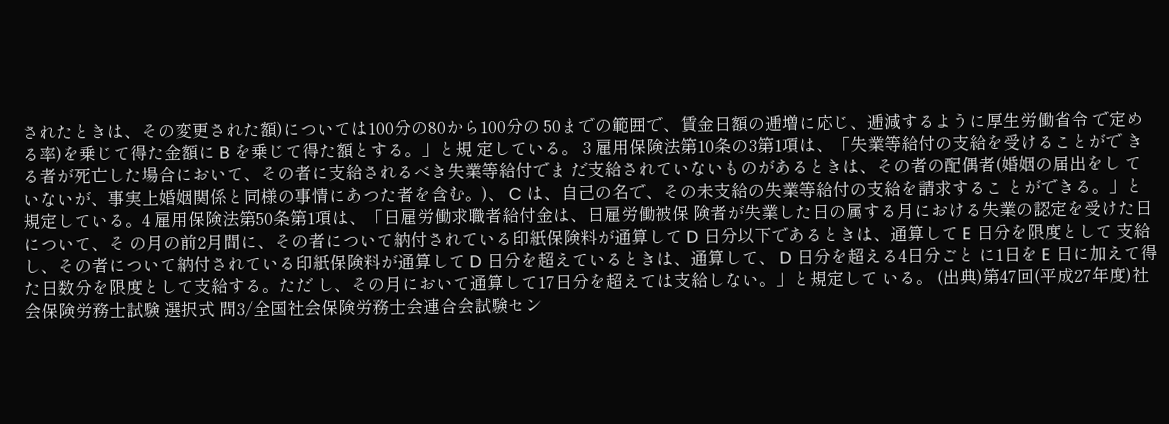されたときは、その変更された額)については100分の80から100分の 50までの範囲で、賃金日額の逓増に応じ、逓減するように厚生労働省令 で定める率)を乗じて得た金額に B を乗じて得た額とする。」と規 定している。 3 雇用保険法第10条の3第1項は、「失業等給付の支給を受けることがで きる者が死亡した場合において、その者に支給されるべき失業等給付でま だ支給されていないものがあるときは、その者の配偶者(婚姻の届出をし ていないが、事実上婚姻関係と同様の事情にあつた者を含む。)、 C は、自己の名で、その未支給の失業等給付の支給を請求するこ とができる。」と規定している。4 雇用保険法第50条第1項は、「日雇労働求職者給付金は、日雇労働被保 険者が失業した日の属する月における失業の認定を受けた日について、そ の月の前2月間に、その者について納付されている印紙保険料が通算して D 日分以下であるときは、通算して E 日分を限度として 支給し、その者について納付されている印紙保険料が通算して D 日分を超えているときは、通算して、 D 日分を超える4日分ごと に1日を E 日に加えて得た日数分を限度として支給する。ただ し、その月において通算して17日分を超えては支給しない。」と規定して いる。 (出典)第47回(平成27年度)社会保険労務士試験 選択式 問3/全国社会保険労務士会連合会試験セン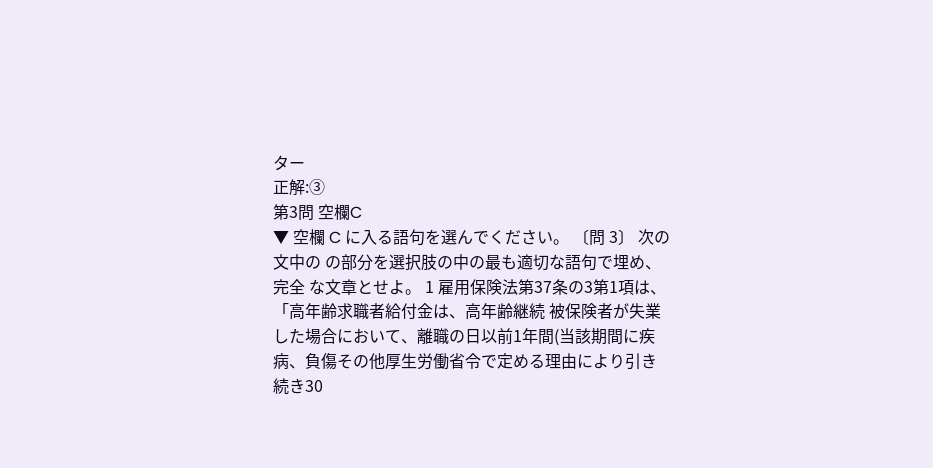ター
正解:③
第3問 空欄C
▼ 空欄 C に入る語句を選んでください。 〔問 3〕 次の文中の の部分を選択肢の中の最も適切な語句で埋め、完全 な文章とせよ。 1 雇用保険法第37条の3第1項は、「高年齢求職者給付金は、高年齢継続 被保険者が失業した場合において、離職の日以前1年間(当該期間に疾 病、負傷その他厚生労働省令で定める理由により引き続き30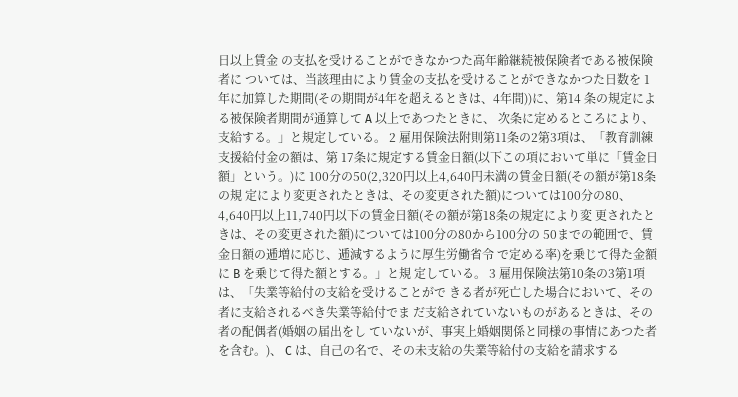日以上賃金 の支払を受けることができなかつた高年齢継続被保険者である被保険者に ついては、当該理由により賃金の支払を受けることができなかつた日数を 1年に加算した期間(その期間が4年を超えるときは、4年間))に、第14 条の規定による被保険者期間が通算して A 以上であつたときに、 次条に定めるところにより、支給する。」と規定している。 2 雇用保険法附則第11条の2第3項は、「教育訓練支援給付金の額は、第 17条に規定する賃金日額(以下この項において単に「賃金日額」という。)に 100分の50(2,320円以上4,640円未満の賃金日額(その額が第18条の規 定により変更されたときは、その変更された額)については100分の80、 4,640円以上11,740円以下の賃金日額(その額が第18条の規定により変 更されたときは、その変更された額)については100分の80から100分の 50までの範囲で、賃金日額の逓増に応じ、逓減するように厚生労働省令 で定める率)を乗じて得た金額に B を乗じて得た額とする。」と規 定している。 3 雇用保険法第10条の3第1項は、「失業等給付の支給を受けることがで きる者が死亡した場合において、その者に支給されるべき失業等給付でま だ支給されていないものがあるときは、その者の配偶者(婚姻の届出をし ていないが、事実上婚姻関係と同様の事情にあつた者を含む。)、 C は、自己の名で、その未支給の失業等給付の支給を請求する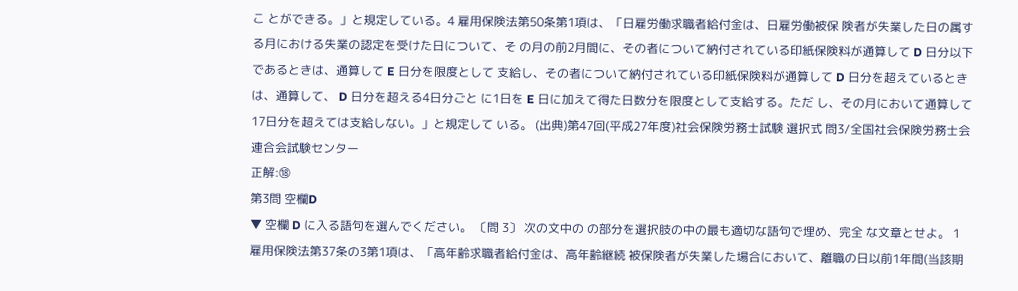こ とができる。」と規定している。4 雇用保険法第50条第1項は、「日雇労働求職者給付金は、日雇労働被保 険者が失業した日の属する月における失業の認定を受けた日について、そ の月の前2月間に、その者について納付されている印紙保険料が通算して D 日分以下であるときは、通算して E 日分を限度として 支給し、その者について納付されている印紙保険料が通算して D 日分を超えているときは、通算して、 D 日分を超える4日分ごと に1日を E 日に加えて得た日数分を限度として支給する。ただ し、その月において通算して17日分を超えては支給しない。」と規定して いる。 (出典)第47回(平成27年度)社会保険労務士試験 選択式 問3/全国社会保険労務士会連合会試験センター
正解:⑱
第3問 空欄D
▼ 空欄 D に入る語句を選んでください。 〔問 3〕 次の文中の の部分を選択肢の中の最も適切な語句で埋め、完全 な文章とせよ。 1 雇用保険法第37条の3第1項は、「高年齢求職者給付金は、高年齢継続 被保険者が失業した場合において、離職の日以前1年間(当該期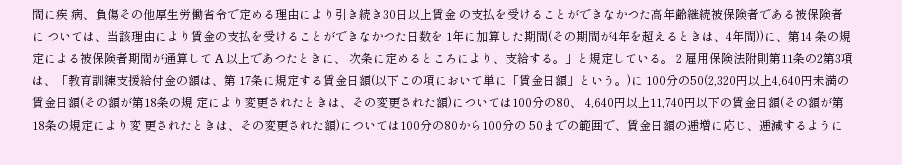間に疾 病、負傷その他厚生労働省令で定める理由により引き続き30日以上賃金 の支払を受けることができなかつた高年齢継続被保険者である被保険者に ついては、当該理由により賃金の支払を受けることができなかつた日数を 1年に加算した期間(その期間が4年を超えるときは、4年間))に、第14 条の規定による被保険者期間が通算して A 以上であつたときに、 次条に定めるところにより、支給する。」と規定している。 2 雇用保険法附則第11条の2第3項は、「教育訓練支援給付金の額は、第 17条に規定する賃金日額(以下この項において単に「賃金日額」という。)に 100分の50(2,320円以上4,640円未満の賃金日額(その額が第18条の規 定により変更されたときは、その変更された額)については100分の80、 4,640円以上11,740円以下の賃金日額(その額が第18条の規定により変 更されたときは、その変更された額)については100分の80から100分の 50までの範囲で、賃金日額の逓増に応じ、逓減するように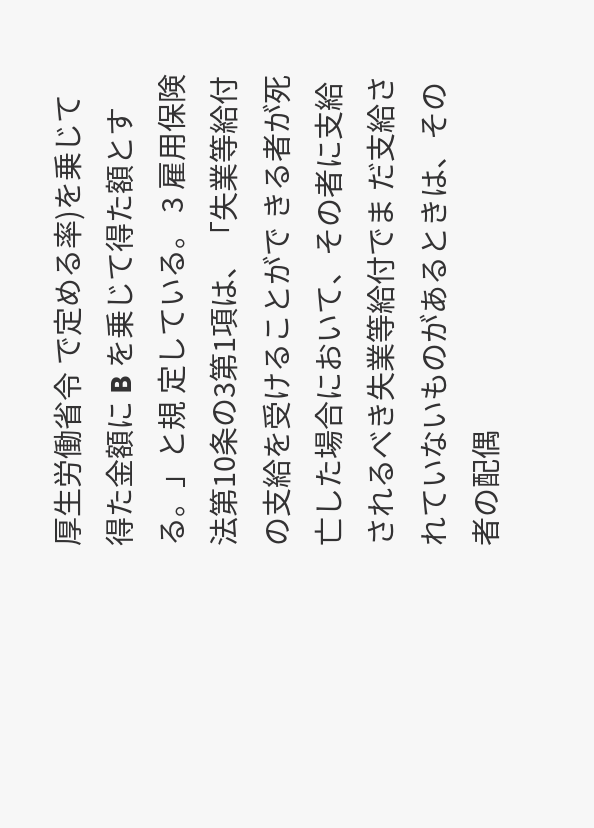厚生労働省令 で定める率)を乗じて得た金額に B を乗じて得た額とする。」と規 定している。 3 雇用保険法第10条の3第1項は、「失業等給付の支給を受けることがで きる者が死亡した場合において、その者に支給されるべき失業等給付でま だ支給されていないものがあるときは、その者の配偶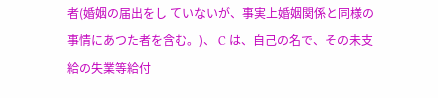者(婚姻の届出をし ていないが、事実上婚姻関係と同様の事情にあつた者を含む。)、 C は、自己の名で、その未支給の失業等給付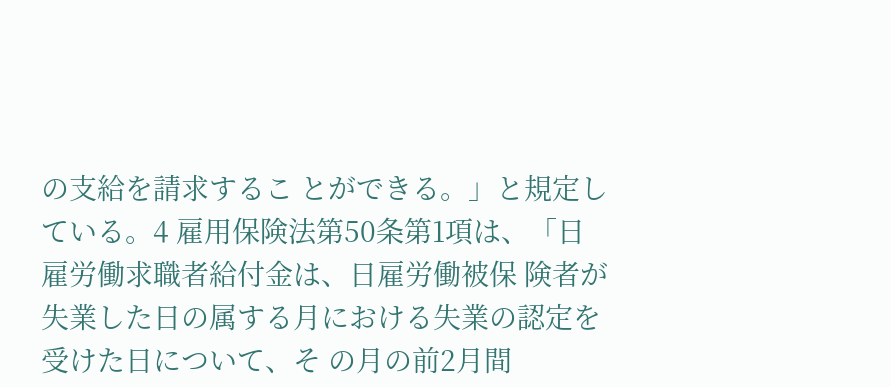の支給を請求するこ とができる。」と規定している。4 雇用保険法第50条第1項は、「日雇労働求職者給付金は、日雇労働被保 険者が失業した日の属する月における失業の認定を受けた日について、そ の月の前2月間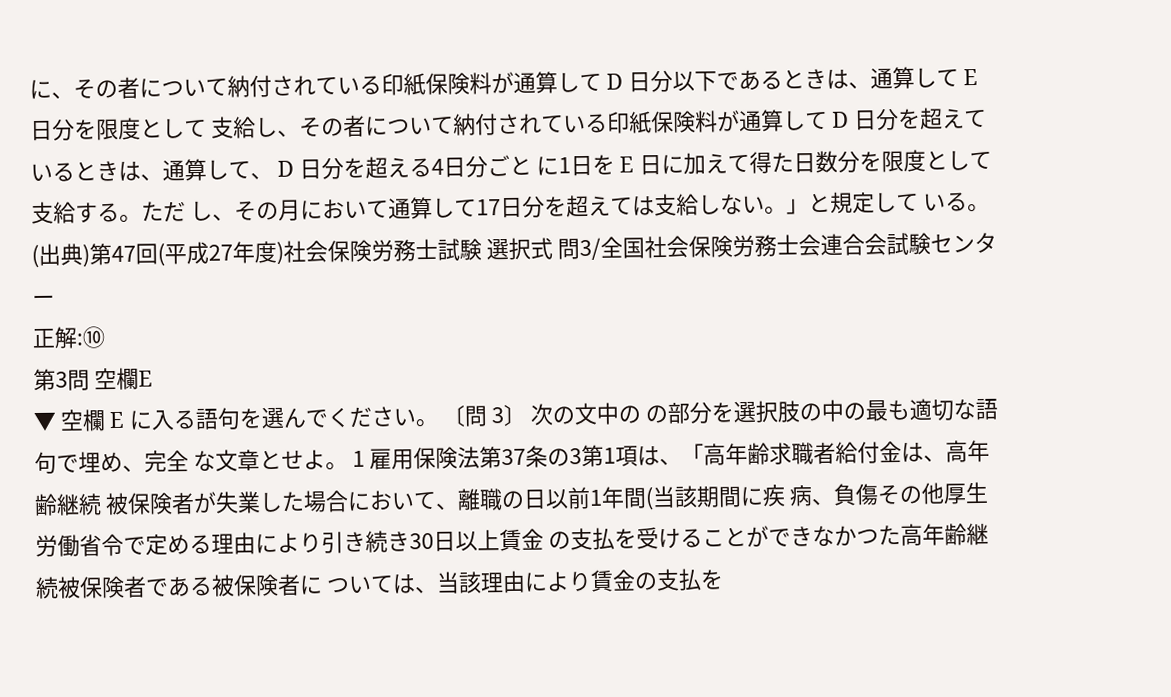に、その者について納付されている印紙保険料が通算して D 日分以下であるときは、通算して E 日分を限度として 支給し、その者について納付されている印紙保険料が通算して D 日分を超えているときは、通算して、 D 日分を超える4日分ごと に1日を E 日に加えて得た日数分を限度として支給する。ただ し、その月において通算して17日分を超えては支給しない。」と規定して いる。 (出典)第47回(平成27年度)社会保険労務士試験 選択式 問3/全国社会保険労務士会連合会試験センター
正解:⑩
第3問 空欄E
▼ 空欄 E に入る語句を選んでください。 〔問 3〕 次の文中の の部分を選択肢の中の最も適切な語句で埋め、完全 な文章とせよ。 1 雇用保険法第37条の3第1項は、「高年齢求職者給付金は、高年齢継続 被保険者が失業した場合において、離職の日以前1年間(当該期間に疾 病、負傷その他厚生労働省令で定める理由により引き続き30日以上賃金 の支払を受けることができなかつた高年齢継続被保険者である被保険者に ついては、当該理由により賃金の支払を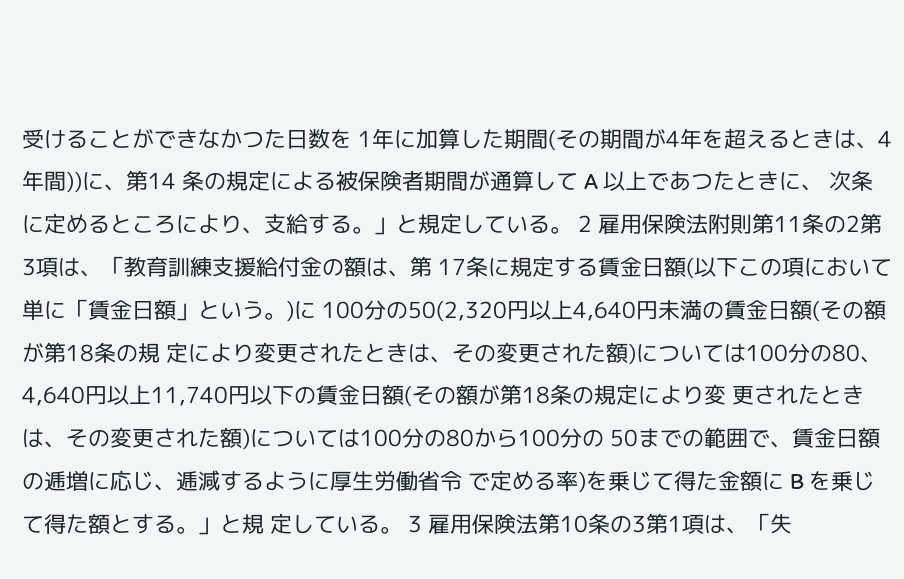受けることができなかつた日数を 1年に加算した期間(その期間が4年を超えるときは、4年間))に、第14 条の規定による被保険者期間が通算して A 以上であつたときに、 次条に定めるところにより、支給する。」と規定している。 2 雇用保険法附則第11条の2第3項は、「教育訓練支援給付金の額は、第 17条に規定する賃金日額(以下この項において単に「賃金日額」という。)に 100分の50(2,320円以上4,640円未満の賃金日額(その額が第18条の規 定により変更されたときは、その変更された額)については100分の80、 4,640円以上11,740円以下の賃金日額(その額が第18条の規定により変 更されたときは、その変更された額)については100分の80から100分の 50までの範囲で、賃金日額の逓増に応じ、逓減するように厚生労働省令 で定める率)を乗じて得た金額に B を乗じて得た額とする。」と規 定している。 3 雇用保険法第10条の3第1項は、「失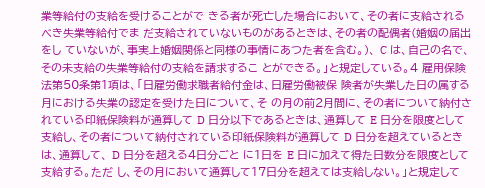業等給付の支給を受けることがで きる者が死亡した場合において、その者に支給されるべき失業等給付でま だ支給されていないものがあるときは、その者の配偶者(婚姻の届出をし ていないが、事実上婚姻関係と同様の事情にあつた者を含む。)、 C は、自己の名で、その未支給の失業等給付の支給を請求するこ とができる。」と規定している。4 雇用保険法第50条第1項は、「日雇労働求職者給付金は、日雇労働被保 険者が失業した日の属する月における失業の認定を受けた日について、そ の月の前2月間に、その者について納付されている印紙保険料が通算して D 日分以下であるときは、通算して E 日分を限度として 支給し、その者について納付されている印紙保険料が通算して D 日分を超えているときは、通算して、 D 日分を超える4日分ごと に1日を E 日に加えて得た日数分を限度として支給する。ただ し、その月において通算して17日分を超えては支給しない。」と規定して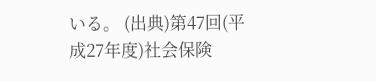いる。 (出典)第47回(平成27年度)社会保険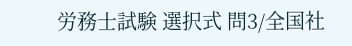労務士試験 選択式 問3/全国社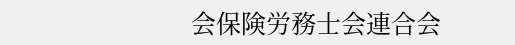会保険労務士会連合会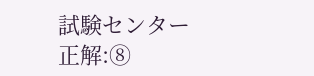試験センター
正解:⑧